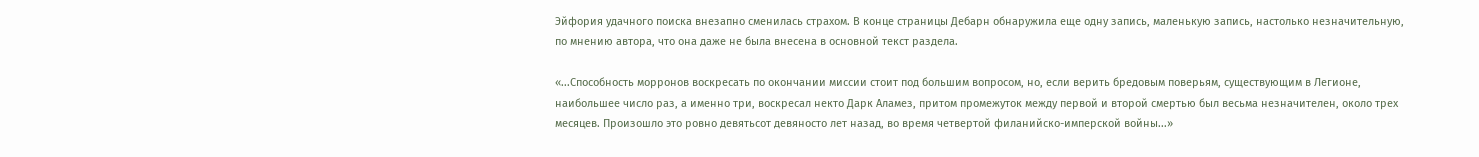Эйфория удачного поиска внезапно сменилась страхом. В конце страницы Дебарн обнаружила еще одну запись, маленькую запись, настолько незначительную, по мнению автора, что она даже не была внесена в основной текст раздела.

«...Способность морронов воскресать по окончании миссии стоит под большим вопросом, но, если верить бредовым поверьям, существующим в Легионе, наибольшее число раз, а именно три, воскресал некто Дарк Аламез, притом промежуток между первой и второй смертью был весьма незначителен, около трех месяцев. Произошло это ровно девятьсот девяносто лет назад, во время четвертой филанийско-имперской войны...»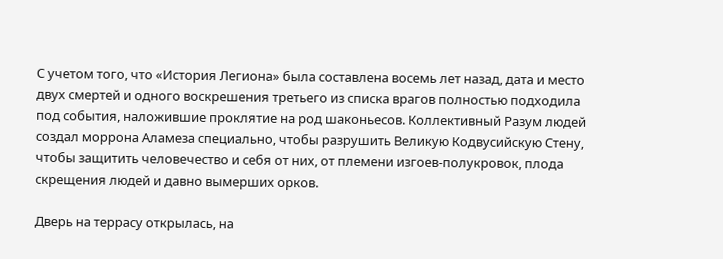С учетом того, что «История Легиона» была составлена восемь лет назад, дата и место двух смертей и одного воскрешения третьего из списка врагов полностью подходила под события, наложившие проклятие на род шаконьесов. Коллективный Разум людей создал моррона Аламеза специально, чтобы разрушить Великую Кодвусийскую Стену, чтобы защитить человечество и себя от них, от племени изгоев-полукровок, плода скрещения людей и давно вымерших орков.

Дверь на террасу открылась, на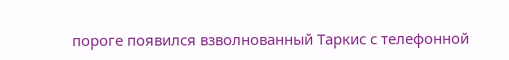пороге появился взволнованный Таркис с телефонной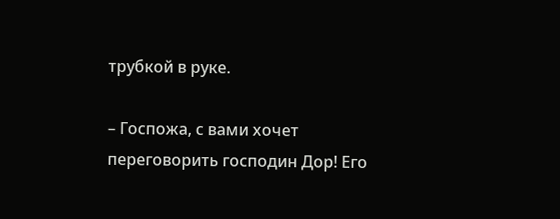трубкой в руке.

– Госпожа, с вами хочет переговорить господин Дор! Его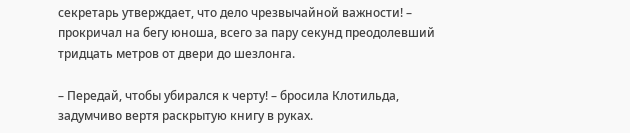секретарь утверждает, что дело чрезвычайной важности! – прокричал на бегу юноша, всего за пару секунд преодолевший тридцать метров от двери до шезлонга.

– Передай, чтобы убирался к черту! – бросила Клотильда, задумчиво вертя раскрытую книгу в руках.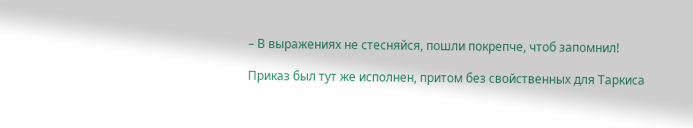– В выражениях не стесняйся, пошли покрепче, чтоб запомнил!

Приказ был тут же исполнен, притом без свойственных для Таркиса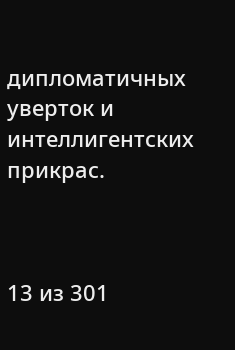дипломатичных уверток и интеллигентских прикрас.



13 из 301